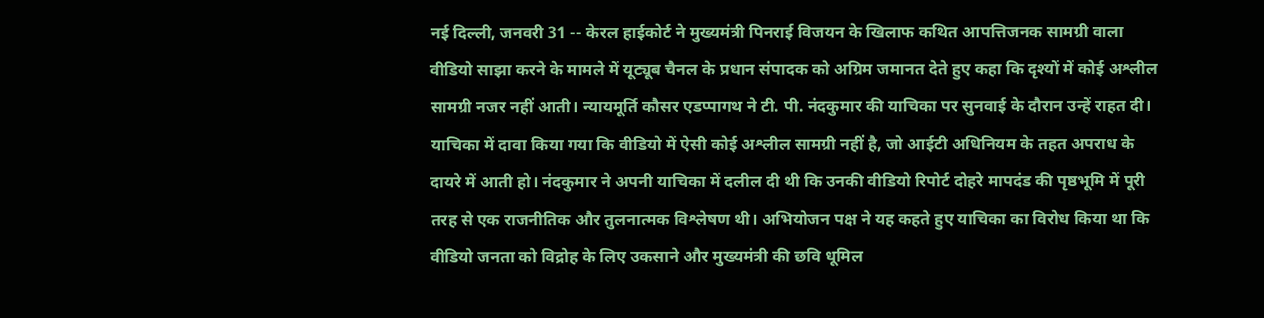नई दिल्ली, जनवरी 31 -- केरल हाईकोर्ट ने मुख्यमंत्री पिनराई विजयन के खिलाफ कथित आपत्तिजनक सामग्री वाला वीडियो साझा करने के मामले में यूट्यूब चैनल के प्रधान संपादक को अग्रिम जमानत देते हुए कहा कि दृश्यों में कोई अश्लील सामग्री नजर नहीं आती। न्यायमूर्ति कौसर एडप्पागथ ने टी. पी. नंदकुमार की याचिका पर सुनवाई के दौरान उन्हें राहत दी। याचिका में दावा किया गया कि वीडियो में ऐसी कोई अश्लील सामग्री नहीं है, जो आईटी अधिनियम के तहत अपराध के दायरे में आती हो। नंदकुमार ने अपनी याचिका में दलील दी थी कि उनकी वीडियो रिपोर्ट दोहरे मापदंड की पृष्ठभूमि में पूरी तरह से एक राजनीतिक और तुलनात्मक विश्लेषण थी। अभियोजन पक्ष ने यह कहते हुए याचिका का विरोध किया था कि वीडियो जनता को विद्रोह के लिए उकसाने और मुख्यमंत्री की छवि धूमिल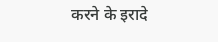करने के इरादे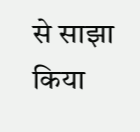से साझा किया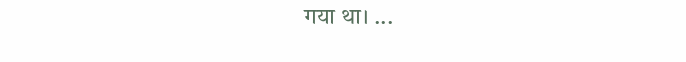गया था। ...